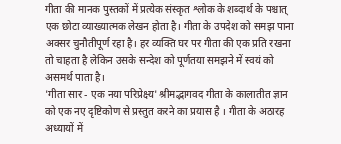गीता की मानक पुस्तकों में प्रत्येक संस्कृत श्लोक के शब्दार्थ के पश्चात् एक छोटा व्याख्यात्मक लेखन होता है। गीता के उपदेश को समझ पाना अक्सर चुनौतीपूर्ण रहा है। हर व्यक्ति घर पर गीता की एक प्रति रखना तो चाहता है लेकिन उसके सन्देश को पूर्णतया समझने में स्वयं को असमर्थ पाता है।
'गीता सार - एक नया परिप्रेक्ष्य' श्रीमद्भागवद गीता के कालातीत ज्ञान को एक नए दृष्टिकोण से प्रस्तुत करने का प्रयास है । गीता के अठारह अध्यायों में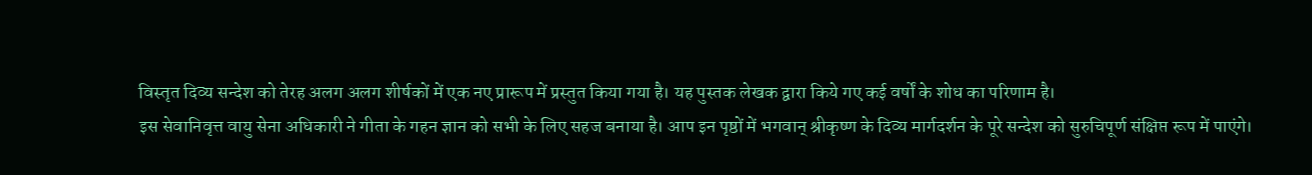विस्तृत दिव्य सन्देश को तेरह अलग अलग शीर्षकों में एक नए प्रारूप में प्रस्तुत किया गया है। यह पुस्तक लेखक द्वारा किये गए कई वर्षों के शोध का परिणाम है।
इस सेवानिवृत्त वायु सेना अधिकारी ने गीता के गहन ज्ञान को सभी के लिए सहज बनाया है। आप इन पृष्ठों में भगवान् श्रीकृष्ण के दिव्य मार्गदर्शन के पूरे सन्देश को सुरुचिपूर्ण संक्षिप्त रूप में पाएंगे।